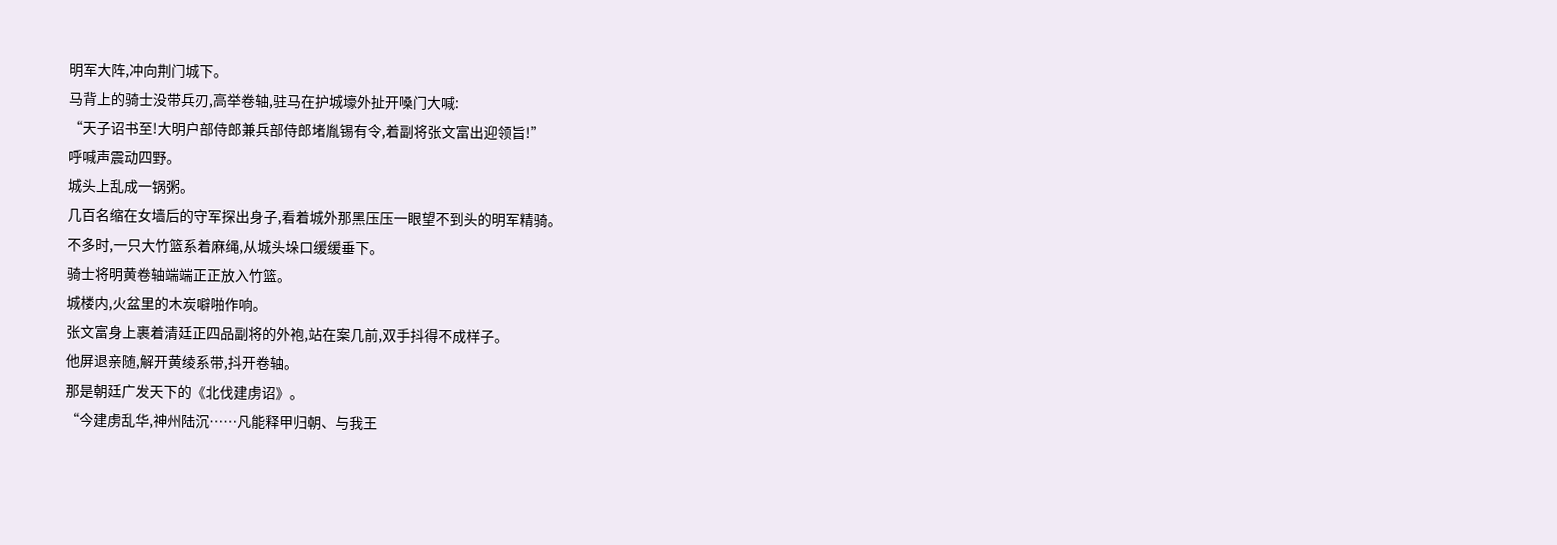明军大阵,冲向荆门城下。
马背上的骑士没带兵刃,高举卷轴,驻马在护城壕外扯开嗓门大喊:
“天子诏书至!大明户部侍郎兼兵部侍郎堵胤锡有令,着副将张文富出迎领旨!”
呼喊声震动四野。
城头上乱成一锅粥。
几百名缩在女墙后的守军探出身子,看着城外那黑压压一眼望不到头的明军精骑。
不多时,一只大竹篮系着麻绳,从城头垛口缓缓垂下。
骑士将明黄卷轴端端正正放入竹篮。
城楼内,火盆里的木炭噼啪作响。
张文富身上裹着清廷正四品副将的外袍,站在案几前,双手抖得不成样子。
他屏退亲随,解开黄绫系带,抖开卷轴。
那是朝廷广发天下的《北伐建虏诏》。
“今建虏乱华,神州陆沉……凡能释甲归朝、与我王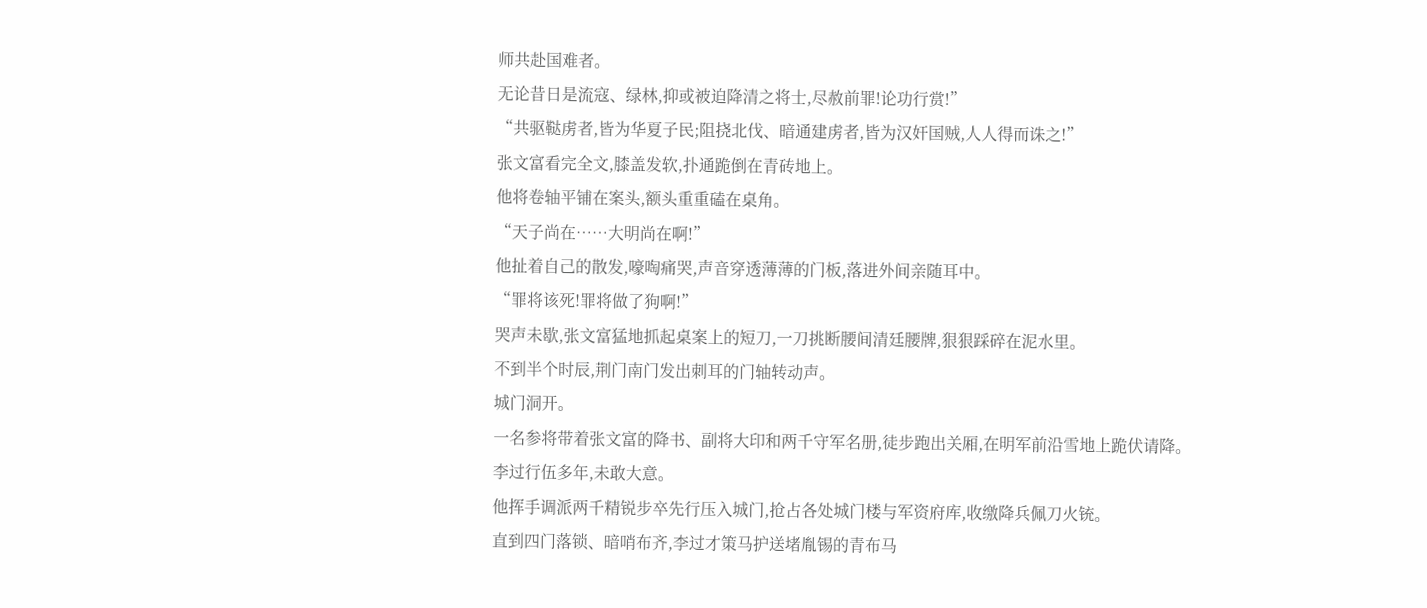师共赴国难者。
无论昔日是流寇、绿林,抑或被迫降清之将士,尽赦前罪!论功行赏!”
“共驱鞑虏者,皆为华夏子民;阻挠北伐、暗通建虏者,皆为汉奸国贼,人人得而诛之!”
张文富看完全文,膝盖发软,扑通跪倒在青砖地上。
他将卷轴平铺在案头,额头重重磕在桌角。
“天子尚在……大明尚在啊!”
他扯着自己的散发,嚎啕痛哭,声音穿透薄薄的门板,落进外间亲随耳中。
“罪将该死!罪将做了狗啊!”
哭声未歇,张文富猛地抓起桌案上的短刀,一刀挑断腰间清廷腰牌,狠狠踩碎在泥水里。
不到半个时辰,荆门南门发出刺耳的门轴转动声。
城门洞开。
一名参将带着张文富的降书、副将大印和两千守军名册,徒步跑出关厢,在明军前沿雪地上跪伏请降。
李过行伍多年,未敢大意。
他挥手调派两千精锐步卒先行压入城门,抢占各处城门楼与军资府库,收缴降兵佩刀火铳。
直到四门落锁、暗哨布齐,李过才策马护送堵胤锡的青布马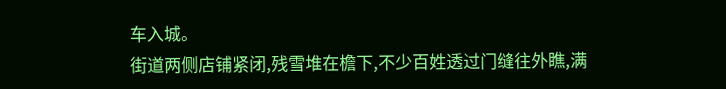车入城。
街道两侧店铺紧闭,残雪堆在檐下,不少百姓透过门缝往外瞧,满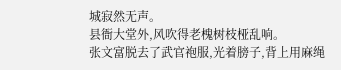城寂然无声。
县衙大堂外,风吹得老槐树枝桠乱响。
张文富脱去了武官袍服,光着膀子,背上用麻绳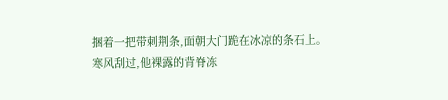捆着一把带刺荆条,面朝大门跪在冰凉的条石上。
寒风刮过,他裸露的背脊冻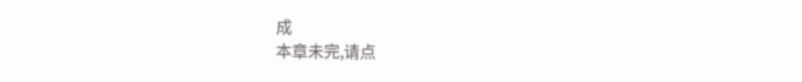成
本章未完,请点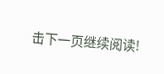击下一页继续阅读!